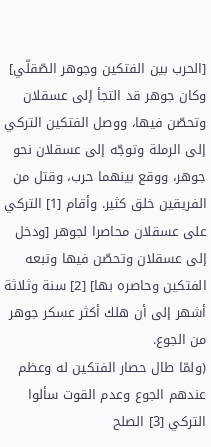[الحرب بين الفتكين وجوهر الصّقلّي]
وكان جوهر قد التجأ إلى عسقلان وتحصّن فيها، ووصل الفتكين التركي إلى الرملة وتوجّه إلى عسقلان نحو جوهر، ووقع بينهما حرب، وقتل من الفريقين خلق كثير. وأقام [1] التركي على عسقلان محاصرا لجوهر [ودخل إلى عسقلان وتحصّن فيها وتبعه الفتكين وحاصره بها] [2] سنة وثلاثة أشهر إلى أن هلك أكثر عسكر جوهر من الجوع.
(ولمّا طال حصار الفتكين له وعظم عندهم الجوع وعدم القوت سألوا التركي [3] الصلح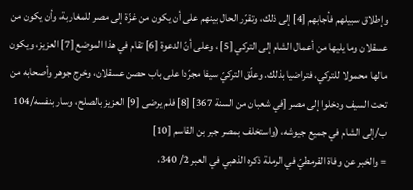وإطلاق سبيلهم فأجابهم [4] إلى ذلك، وتقرّر الحال بينهم على أن يكون من غزّة إلى مصر للمغاربة، وأن يكون من عسقلان وما يليها من أعمال الشام إلى التركي [5] ، وعلى أنّ الدعوة [6] تقام في هذا الموضع [7] العزيز، ويكون مالها محمولا للتركي، فتراضيا بذلك. وعلّق التركيّ سيفا مجرّدا على باب حصن عسقلان، وخرج جوهر وأصحابه من تحت السيف ودخلوا إلى مصر [في شعبان من السنة 367] [8] فلم يرضى [9] العزيز بالصلح، وسار بنفسه/104 ب/إلى الشام في جميع جيوشه، (واستخلف بمصر جبر بن القاسم [10]
= والخبر عن وفاة القرمطيّ في الرملة ذكره الذهبي في العبر 2/ 340،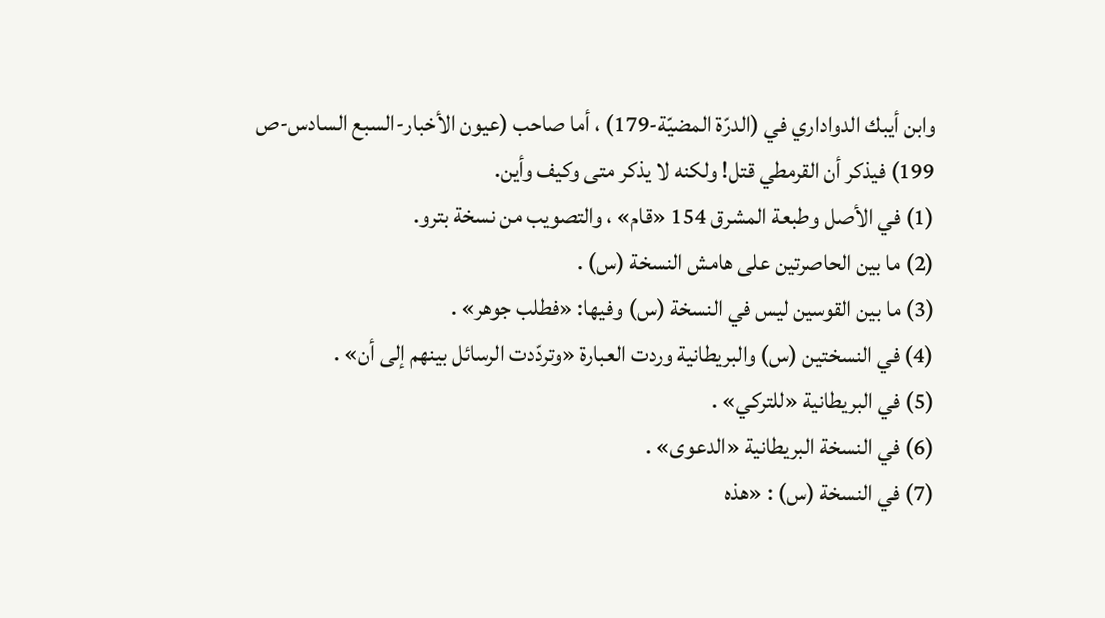وابن أيبك الدواداري في (الدرّة المضيّة-179) ، أما صاحب (عيون الأخبار-السبع السادس-ص 199) فيذكر أن القرمطي قتل! ولكنه لا يذكر متى وكيف وأين.
(1) في الأصل وطبعة المشرق 154 «قام» ، والتصويب من نسخة بترو.
(2) ما بين الحاصرتين على هامش النسخة (س) .
(3) ما بين القوسين ليس في النسخة (س) وفيها: «فطلب جوهر» .
(4) في النسختين (س) والبريطانية وردت العبارة «وتردّدت الرسائل بينهم إلى أن» .
(5) في البريطانية «للتركي» .
(6) في النسخة البريطانية «الدعوى» .
(7) في النسخة (س) : «هذه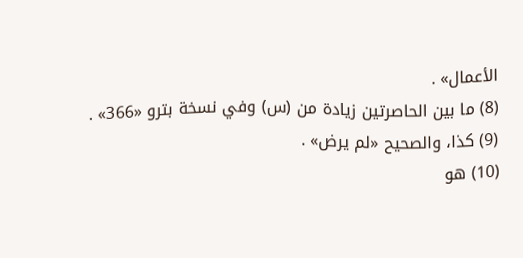الأعمال» .
(8) ما بين الحاصرتين زيادة من (س) وفي نسخة بترو «366» .
(9) كذا، والصحيح «لم يرض» .
(10) هو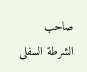صاحب الشرطة السفلى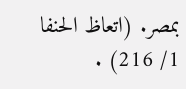بمصر. (اتعاظ الحنفا 1/ 216) .